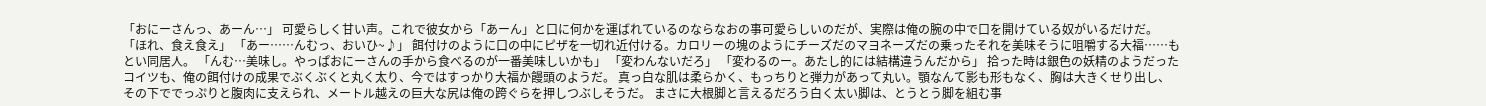「おにーさんっ、あーん…」 可愛らしく甘い声。これで彼女から「あーん」と口に何かを運ばれているのならなおの事可愛らしいのだが、実際は俺の腕の中で口を開けている奴がいるだけだ。 「ほれ、食え食え」 「あー……んむっ、おいひ~♪」 餌付けのように口の中にピザを一切れ近付ける。カロリーの塊のようにチーズだのマヨネーズだの乗ったそれを美味そうに咀嚼する大福……もとい同居人。 「んむ…美味し。やっぱおにーさんの手から食べるのが一番美味しいかも」 「変わんないだろ」 「変わるのー。あたし的には結構違うんだから」 拾った時は銀色の妖精のようだったコイツも、俺の餌付けの成果でぶくぶくと丸く太り、今ではすっかり大福か饅頭のようだ。 真っ白な肌は柔らかく、もっちりと弾力があって丸い。顎なんて影も形もなく、胸は大きくせり出し、その下ででっぷりと腹肉に支えられ、メートル越えの巨大な尻は俺の跨ぐらを押しつぶしそうだ。 まさに大根脚と言えるだろう白く太い脚は、とうとう脚を組む事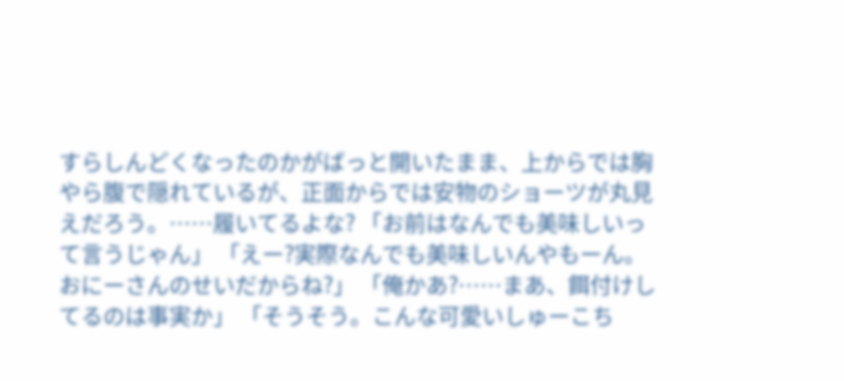すらしんどくなったのかがばっと開いたまま、上からでは胸やら腹で隠れているが、正面からでは安物のショーツが丸見えだろう。……履いてるよな? 「お前はなんでも美味しいって言うじゃん」 「えー?実際なんでも美味しいんやもーん。おにーさんのせいだからね?」 「俺かあ?……まあ、餌付けしてるのは事実か」 「そうそう。こんな可愛いしゅーこち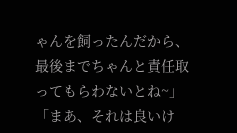ゃんを飼ったんだから、最後までちゃんと責任取ってもらわないとね~」 「まあ、それは良いけ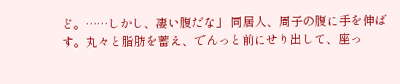ど。……しかし、凄い腹だな」 同居人、周子の腹に手を伸ばす。丸々と脂肪を蓄え、でんっと前にせり出して、座っ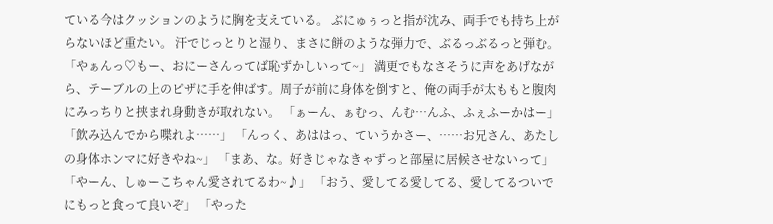ている今はクッションのように胸を支えている。 ぶにゅぅっと指が沈み、両手でも持ち上がらないほど重たい。 汗でじっとりと湿り、まさに餅のような弾力で、ぶるっぶるっと弾む。 「やぁんっ♡もー、おにーさんってば恥ずかしいって~」 満更でもなさそうに声をあげながら、テーブルの上のピザに手を伸ばす。周子が前に身体を倒すと、俺の両手が太ももと腹肉にみっちりと挟まれ身動きが取れない。 「ぁーん、ぁむっ、んむ…んふ、ふぇふーかはー」 「飲み込んでから喋れよ……」 「んっく、あははっ、ていうかさー、……お兄さん、あたしの身体ホンマに好きやね~」 「まあ、な。好きじゃなきゃずっと部屋に居候させないって」 「やーん、しゅーこちゃん愛されてるわ~♪」 「おう、愛してる愛してる、愛してるついでにもっと食って良いぞ」 「やった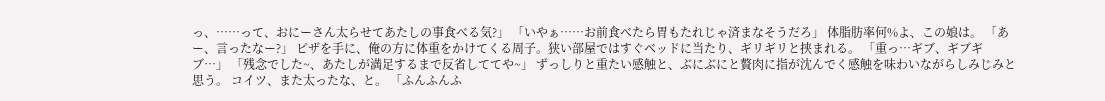っ、……って、おにーさん太らせてあたしの事食べる気?」 「いやぁ……お前食べたら胃もたれじゃ済まなそうだろ」 体脂肪率何%よ、この娘は。 「あー、言ったなー?」 ピザを手に、俺の方に体重をかけてくる周子。狭い部屋ではすぐベッドに当たり、ギリギリと挟まれる。 「重っ…ギブ、ギブギブ…」 「残念でした~、あたしが満足するまで反省しててや~」 ずっしりと重たい感触と、ぶにぶにと贅肉に指が沈んでく感触を味わいながらしみじみと思う。 コイツ、また太ったな、と。 「ふんふんふ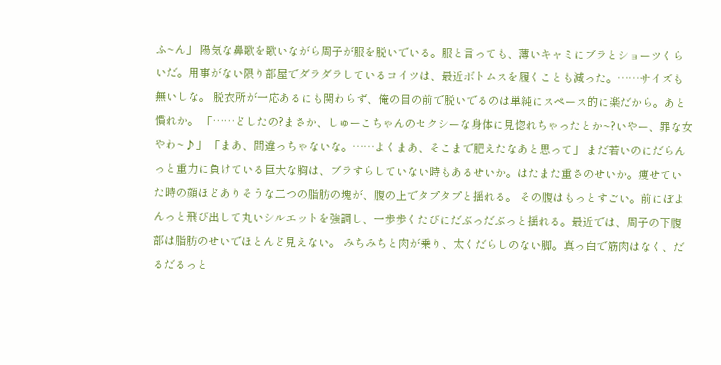ふ~ん」 陽気な鼻歌を歌いながら周子が服を脱いでいる。服と言っても、薄いキャミにブラとショーツくらいだ。用事がない限り部屋でダラダラしているコイツは、最近ボトムスを履くことも減った。……サイズも無いしな。 脱衣所が一応あるにも関わらず、俺の目の前で脱いでるのは単純にスペース的に楽だから。あと慣れか。 「……どしたの?まさか、しゅーこちゃんのセクシーな身体に見惚れちゃったとか~?いやー、罪な女やわ~♪」 「まあ、間違っちゃないな。……よくまあ、そこまで肥えたなあと思って」 まだ若いのにだらんっと重力に負けている巨大な胸は、ブラすらしていない時もあるせいか。はたまた重さのせいか。痩せていた時の顔ほどありそうな二つの脂肪の塊が、腹の上でタプタプと揺れる。 その腹はもっとすごい。前にぼよんっと飛び出して丸いシルエットを強調し、一歩歩くたびにだぶっだぶっと揺れる。最近では、周子の下腹部は脂肪のせいでほとんど見えない。 みちみちと肉が乗り、太くだらしのない脚。真っ白で筋肉はなく、だるだるっと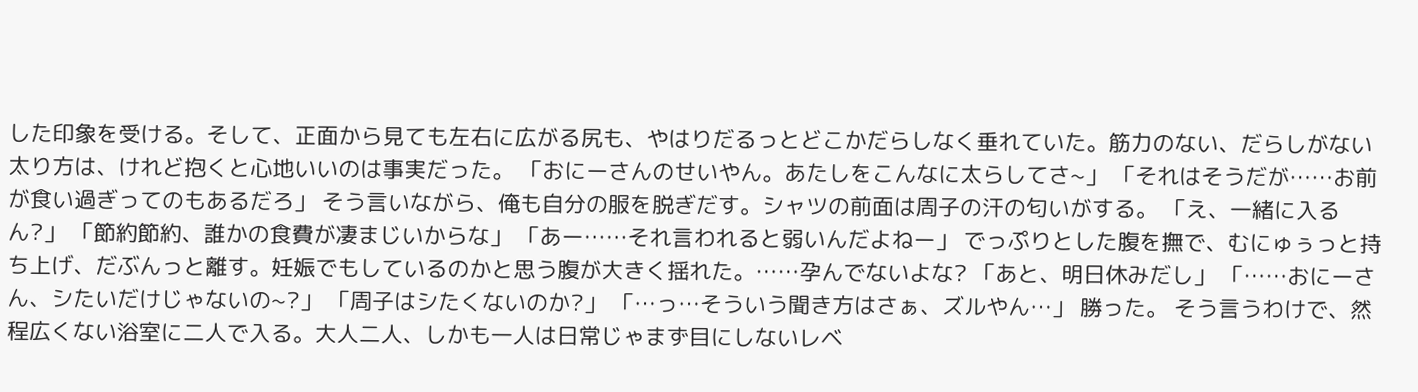した印象を受ける。そして、正面から見ても左右に広がる尻も、やはりだるっとどこかだらしなく垂れていた。筋力のない、だらしがない太り方は、けれど抱くと心地いいのは事実だった。 「おにーさんのせいやん。あたしをこんなに太らしてさ~」 「それはそうだが……お前が食い過ぎってのもあるだろ」 そう言いながら、俺も自分の服を脱ぎだす。シャツの前面は周子の汗の匂いがする。 「え、一緒に入るん?」 「節約節約、誰かの食費が凄まじいからな」 「あー……それ言われると弱いんだよねー」 でっぷりとした腹を撫で、むにゅぅっと持ち上げ、だぶんっと離す。妊娠でもしているのかと思う腹が大きく揺れた。……孕んでないよな? 「あと、明日休みだし」 「……おにーさん、シたいだけじゃないの~?」 「周子はシたくないのか?」 「…っ…そういう聞き方はさぁ、ズルやん…」 勝った。 そう言うわけで、然程広くない浴室に二人で入る。大人二人、しかも一人は日常じゃまず目にしないレベ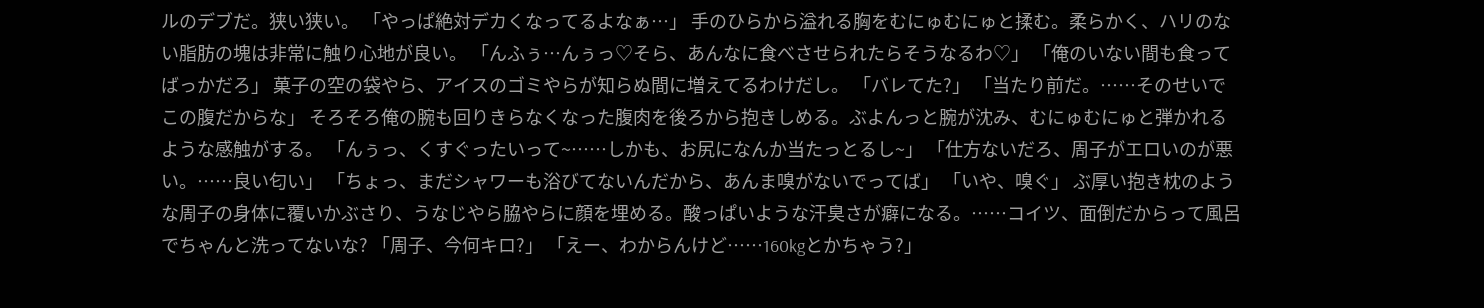ルのデブだ。狭い狭い。 「やっぱ絶対デカくなってるよなぁ…」 手のひらから溢れる胸をむにゅむにゅと揉む。柔らかく、ハリのない脂肪の塊は非常に触り心地が良い。 「んふぅ…んぅっ♡そら、あんなに食べさせられたらそうなるわ♡」 「俺のいない間も食ってばっかだろ」 菓子の空の袋やら、アイスのゴミやらが知らぬ間に増えてるわけだし。 「バレてた?」 「当たり前だ。……そのせいでこの腹だからな」 そろそろ俺の腕も回りきらなくなった腹肉を後ろから抱きしめる。ぶよんっと腕が沈み、むにゅむにゅと弾かれるような感触がする。 「んぅっ、くすぐったいって~……しかも、お尻になんか当たっとるし~」 「仕方ないだろ、周子がエロいのが悪い。……良い匂い」 「ちょっ、まだシャワーも浴びてないんだから、あんま嗅がないでってば」 「いや、嗅ぐ」 ぶ厚い抱き枕のような周子の身体に覆いかぶさり、うなじやら脇やらに顔を埋める。酸っぱいような汗臭さが癖になる。……コイツ、面倒だからって風呂でちゃんと洗ってないな? 「周子、今何キロ?」 「えー、わからんけど……160kgとかちゃう?」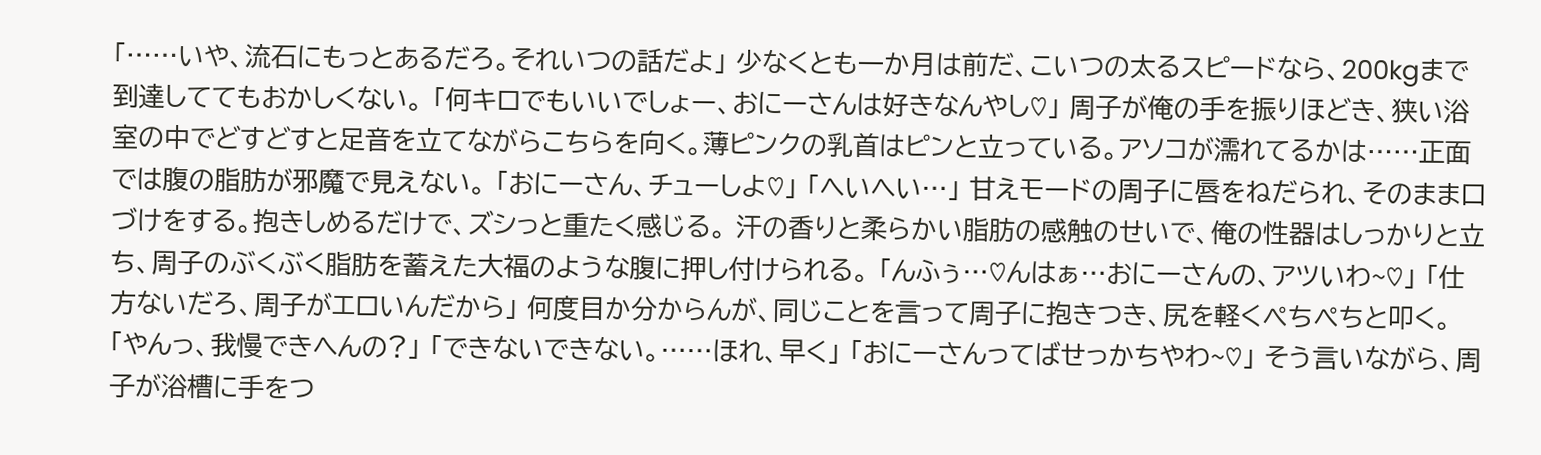「……いや、流石にもっとあるだろ。それいつの話だよ」 少なくとも一か月は前だ、こいつの太るスピードなら、200kgまで到達しててもおかしくない。 「何キロでもいいでしょー、おにーさんは好きなんやし♡」 周子が俺の手を振りほどき、狭い浴室の中でどすどすと足音を立てながらこちらを向く。薄ピンクの乳首はピンと立っている。アソコが濡れてるかは……正面では腹の脂肪が邪魔で見えない。 「おにーさん、チューしよ♡」 「へいへい…」 甘えモードの周子に唇をねだられ、そのまま口づけをする。抱きしめるだけで、ズシっと重たく感じる。 汗の香りと柔らかい脂肪の感触のせいで、俺の性器はしっかりと立ち、周子のぶくぶく脂肪を蓄えた大福のような腹に押し付けられる。 「んふぅ…♡んはぁ…おにーさんの、アツいわ~♡」 「仕方ないだろ、周子がエロいんだから」 何度目か分からんが、同じことを言って周子に抱きつき、尻を軽くぺちぺちと叩く。 「やんっ、我慢できへんの?」 「できないできない。……ほれ、早く」 「おにーさんってばせっかちやわ~♡」 そう言いながら、周子が浴槽に手をつ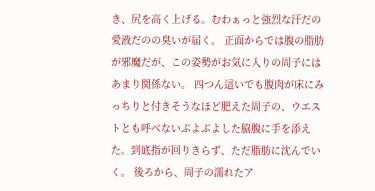き、尻を高く上げる。むわぁっと強烈な汗だの愛液だのの臭いが届く。 正面からでは腹の脂肪が邪魔だが、この姿勢がお気に入りの周子にはあまり関係ない。 四つん這いでも腹肉が床にみっちりと付きそうなほど肥えた周子の、ウエストとも呼べないぶよぶよした脇腹に手を添えた。到底指が回りきらず、ただ脂肪に沈んでいく。 後ろから、周子の濡れたア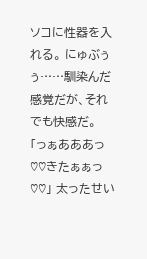ソコに性器を入れる。 にゅぶぅぅ……馴染んだ感覚だが、それでも快感だ。 「っぁあああっ♡♡きたぁぁっ♡♡」 太ったせい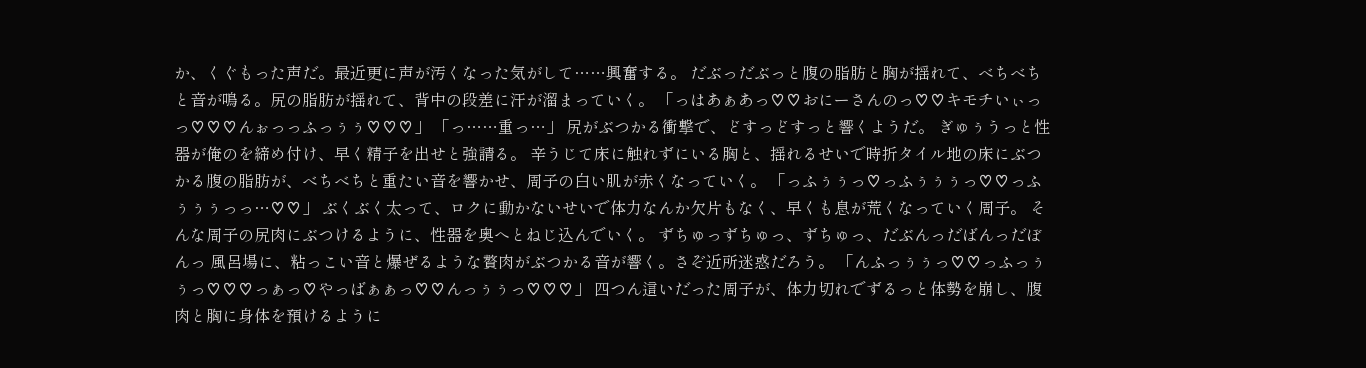か、くぐもった声だ。最近更に声が汚くなった気がして……興奮する。 だぶっだぶっと腹の脂肪と胸が揺れて、べちべちと音が鳴る。尻の脂肪が揺れて、背中の段差に汗が溜まっていく。 「っはあぁあっ♡♡おにーさんのっ♡♡キモチいぃっっ♡♡♡んぉっっふっぅぅ♡♡♡」 「っ……重っ…」 尻がぶつかる衝撃で、どすっどすっと響くようだ。 ぎゅぅうっと性器が俺のを締め付け、早く精子を出せと強請る。 辛うじて床に触れずにいる胸と、揺れるせいで時折タイル地の床にぶつかる腹の脂肪が、べちべちと重たい音を響かせ、周子の白い肌が赤くなっていく。 「っふぅぅっ♡っふぅぅぅっ♡♡っふぅぅぅっっ…♡♡」 ぶくぶく太って、ロクに動かないせいで体力なんか欠片もなく、早くも息が荒くなっていく周子。 そんな周子の尻肉にぶつけるように、性器を奥へとねじ込んでいく。 ずちゅっずちゅっ、ずちゅっ、だぶんっだばんっだぼんっ 風呂場に、粘っこい音と爆ぜるような贅肉がぶつかる音が響く。さぞ近所迷惑だろう。 「んふっぅぅっ♡♡っふっぅぅっ♡♡♡っぁっ♡やっばぁぁっ♡♡んっぅぅっ♡♡♡」 四つん這いだった周子が、体力切れでずるっと体勢を崩し、腹肉と胸に身体を預けるように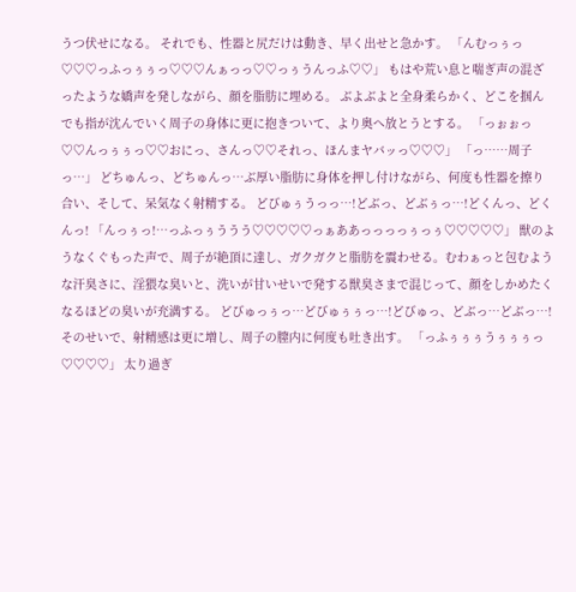うつ伏せになる。 それでも、性器と尻だけは動き、早く出せと急かす。 「んむっぅっ♡♡♡っふっぅぅっ♡♡♡んぁっっ♡♡っぅうんっふ♡♡」 もはや荒い息と喘ぎ声の混ざったような嬌声を発しながら、顔を脂肪に埋める。 ぶよぶよと全身柔らかく、どこを掴んでも指が沈んでいく周子の身体に更に抱きついて、より奥へ放とうとする。 「っぉぉっ♡♡んっぅぅっ♡♡おにっ、さんっ♡♡それっ、ほんまヤバッっ♡♡♡」 「っ……周子っ…」 どちゅんっ、どちゅんっ…ぶ厚い脂肪に身体を押し付けながら、何度も性器を擦り合い、そして、呆気なく射精する。 どびゅぅうっっ…!どぶっ、どぶぅっ…!どくんっ、どくんっ! 「んっぅっ!…っふっぅううう♡♡♡♡♡っぁああっっっっぅっぅ♡♡♡♡♡」 獣のようなくぐもった声で、周子が絶頂に達し、ガクガクと脂肪を震わせる。むわぁっと包むような汗臭さに、淫猥な臭いと、洗いが甘いせいで発する獣臭さまで混じって、顔をしかめたくなるほどの臭いが充満する。 どびゅっぅっ…どびゅぅぅっ…!どびゅっ、どぶっ…どぶっ…! そのせいで、射精感は更に増し、周子の膣内に何度も吐き出す。 「っふぅぅぅうぅぅぅっ♡♡♡♡」 太り過ぎ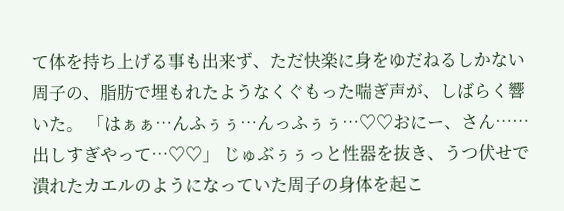て体を持ち上げる事も出来ず、ただ快楽に身をゆだねるしかない周子の、脂肪で埋もれたようなくぐもった喘ぎ声が、しばらく響いた。 「はぁぁ…んふぅぅ…んっふぅぅ…♡♡おにー、さん……出しすぎやって…♡♡」 じゅぶぅぅっと性器を抜き、うつ伏せで潰れたカエルのようになっていた周子の身体を起こ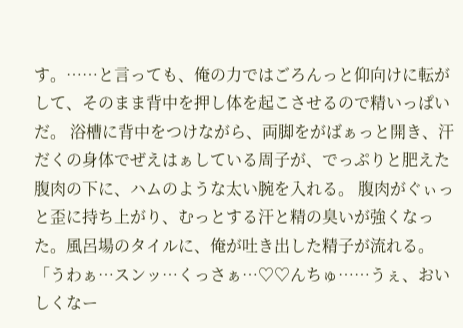す。……と言っても、俺の力ではごろんっと仰向けに転がして、そのまま背中を押し体を起こさせるので精いっぱいだ。 浴槽に背中をつけながら、両脚をがばぁっと開き、汗だくの身体でぜえはぁしている周子が、でっぷりと肥えた腹肉の下に、ハムのような太い腕を入れる。 腹肉がぐぃっと歪に持ち上がり、むっとする汗と精の臭いが強くなった。風呂場のタイルに、俺が吐き出した精子が流れる。 「うわぁ…スンッ…くっさぁ…♡♡んちゅ……うぇ、おいしくなー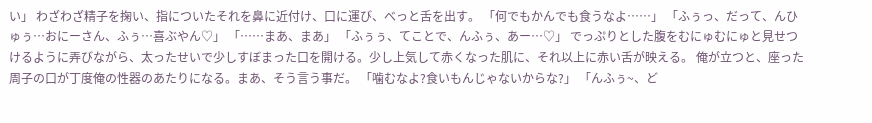い」 わざわざ精子を掬い、指についたそれを鼻に近付け、口に運び、べっと舌を出す。 「何でもかんでも食うなよ……」 「ふぅっ、だって、んひゅぅ…おにーさん、ふぅ…喜ぶやん♡」 「……まあ、まあ」 「ふぅぅ、てことで、んふぅ、あー…♡」 でっぷりとした腹をむにゅむにゅと見せつけるように弄びながら、太ったせいで少しすぼまった口を開ける。少し上気して赤くなった肌に、それ以上に赤い舌が映える。 俺が立つと、座った周子の口が丁度俺の性器のあたりになる。まあ、そう言う事だ。 「噛むなよ?食いもんじゃないからな?」 「んふぅ~、ど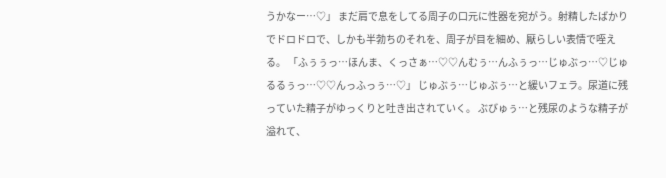うかなー…♡」 まだ肩で息をしてる周子の口元に性器を宛がう。射精したばかりでドロドロで、しかも半勃ちのそれを、周子が目を細め、厭らしい表情で咥える。 「ふぅぅっ…ほんま、くっさぁ…♡♡んむぅ…んふぅっ…じゅぶっ…♡じゅるるぅっ…♡♡んっふっぅ…♡」 じゅぶぅ…じゅぶぅ…と緩いフェラ。尿道に残っていた精子がゆっくりと吐き出されていく。 ぶびゅぅ…と残尿のような精子が溢れて、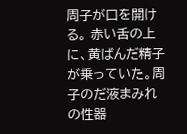周子が口を開ける。 赤い舌の上に、黄ばんだ精子が乗っていた。周子のだ液まみれの性器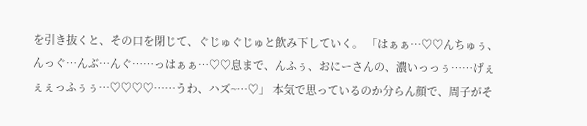を引き抜くと、その口を閉じて、ぐじゅぐじゅと飲み下していく。 「はぁぁ…♡♡んちゅぅ、んっぐ…んぶ…んぐ……っはぁぁ…♡♡息まで、んふぅ、おにーさんの、濃いっっぅ……げぇぇぇっふぅぅ…♡♡♡♡……うわ、ハズ~…♡」 本気で思っているのか分らん顔で、周子がそ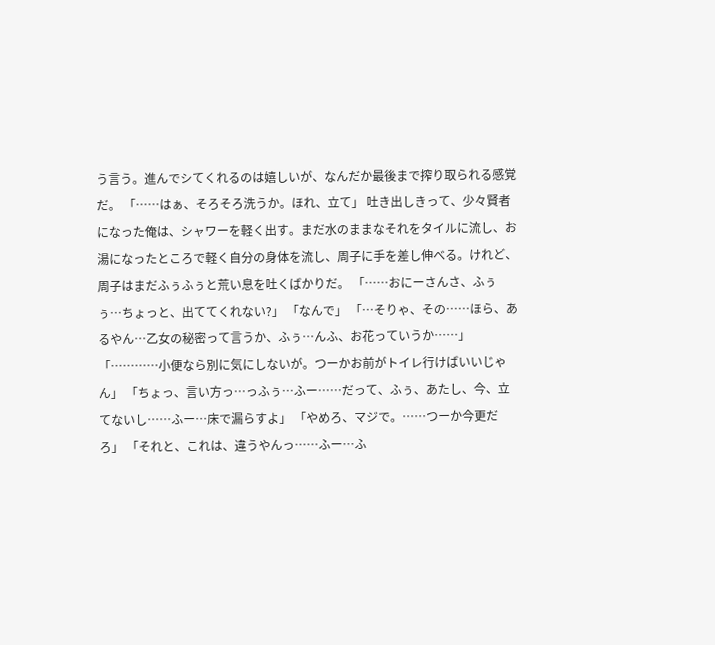う言う。進んでシてくれるのは嬉しいが、なんだか最後まで搾り取られる感覚だ。 「……はぁ、そろそろ洗うか。ほれ、立て」 吐き出しきって、少々賢者になった俺は、シャワーを軽く出す。まだ水のままなそれをタイルに流し、お湯になったところで軽く自分の身体を流し、周子に手を差し伸べる。けれど、周子はまだふぅふぅと荒い息を吐くばかりだ。 「……おにーさんさ、ふぅぅ…ちょっと、出ててくれない?」 「なんで」 「…そりゃ、その……ほら、あるやん…乙女の秘密って言うか、ふぅ…んふ、お花っていうか……」 「…………小便なら別に気にしないが。つーかお前がトイレ行けばいいじゃん」 「ちょっ、言い方っ…っふぅ…ふー……だって、ふぅ、あたし、今、立てないし……ふー…床で漏らすよ」 「やめろ、マジで。……つーか今更だろ」 「それと、これは、違うやんっ……ふー…ふ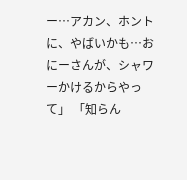ー…アカン、ホントに、やばいかも…おにーさんが、シャワーかけるからやって」 「知らん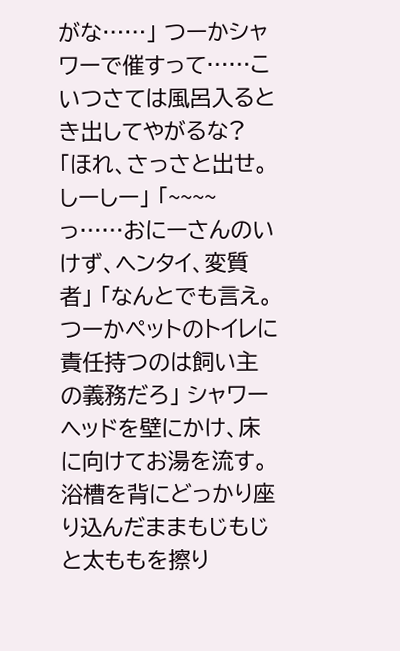がな……」 つーかシャワーで催すって……こいつさては風呂入るとき出してやがるな? 「ほれ、さっさと出せ。しーしー」 「~~~~っ……おにーさんのいけず、ヘンタイ、変質者」 「なんとでも言え。つーかペットのトイレに責任持つのは飼い主の義務だろ」 シャワーヘッドを壁にかけ、床に向けてお湯を流す。 浴槽を背にどっかり座り込んだままもじもじと太ももを擦り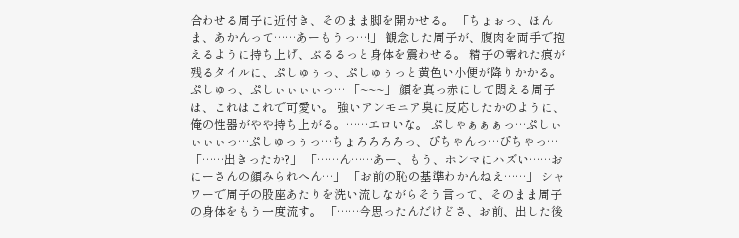合わせる周子に近付き、そのまま脚を開かせる。 「ちょぉっ、ほんま、あかんって……あーもうっ…!」 観念した周子が、腹肉を両手で抱えるように持ち上げ、ぶるるっと身体を震わせる。 精子の零れた痕が残るタイルに、ぷしゅぅっ、ぷしゅぅっと黄色い小便が降りかかる。 ぷしゅっ、ぷしぃぃぃぃっ… 「~~~」 顔を真っ赤にして悶える周子は、これはこれで可愛い。 強いアンモニア臭に反応したかのように、俺の性器がやや持ち上がる。……エロいな。 ぷしゃぁぁぁっ…ぷしぃぃぃぃっ…ぷしゅっぅっ…ちょろろろろっ、ぴちゃんっ…ぴちゃっ… 「……出きったか?」 「……ん……あー、もう、ホンマにハズい……おにーさんの顔みられへん…」 「お前の恥の基準わかんねえ……」 シャワーで周子の股座あたりを洗い流しながらそう言って、そのまま周子の身体をもう一度流す。 「……今思ったんだけどさ、お前、出した後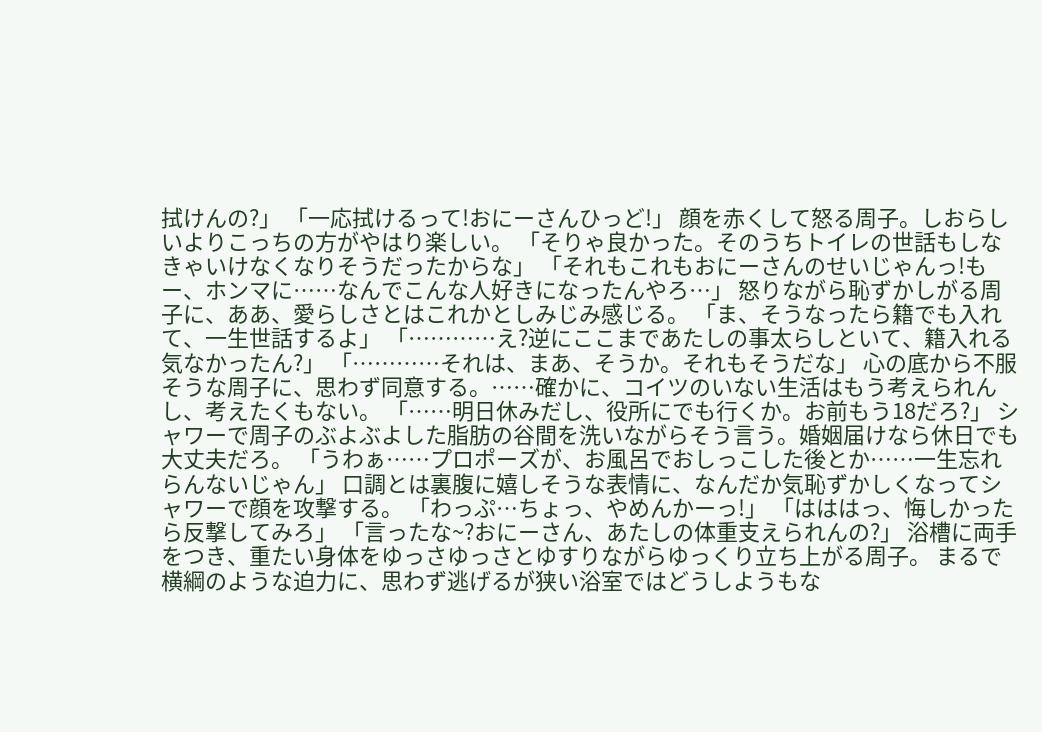拭けんの?」 「一応拭けるって!おにーさんひっど!」 顔を赤くして怒る周子。しおらしいよりこっちの方がやはり楽しい。 「そりゃ良かった。そのうちトイレの世話もしなきゃいけなくなりそうだったからな」 「それもこれもおにーさんのせいじゃんっ!もー、ホンマに……なんでこんな人好きになったんやろ…」 怒りながら恥ずかしがる周子に、ああ、愛らしさとはこれかとしみじみ感じる。 「ま、そうなったら籍でも入れて、一生世話するよ」 「…………え?逆にここまであたしの事太らしといて、籍入れる気なかったん?」 「…………それは、まあ、そうか。それもそうだな」 心の底から不服そうな周子に、思わず同意する。……確かに、コイツのいない生活はもう考えられんし、考えたくもない。 「……明日休みだし、役所にでも行くか。お前もう18だろ?」 シャワーで周子のぶよぶよした脂肪の谷間を洗いながらそう言う。婚姻届けなら休日でも大丈夫だろ。 「うわぁ……プロポーズが、お風呂でおしっこした後とか……一生忘れらんないじゃん」 口調とは裏腹に嬉しそうな表情に、なんだか気恥ずかしくなってシャワーで顔を攻撃する。 「わっぷ…ちょっ、やめんかーっ!」 「はははっ、悔しかったら反撃してみろ」 「言ったな~?おにーさん、あたしの体重支えられんの?」 浴槽に両手をつき、重たい身体をゆっさゆっさとゆすりながらゆっくり立ち上がる周子。 まるで横綱のような迫力に、思わず逃げるが狭い浴室ではどうしようもな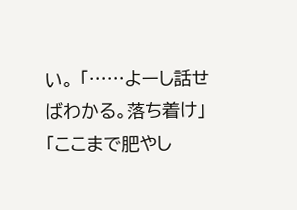い。 「……よーし話せばわかる。落ち着け」 「ここまで肥やし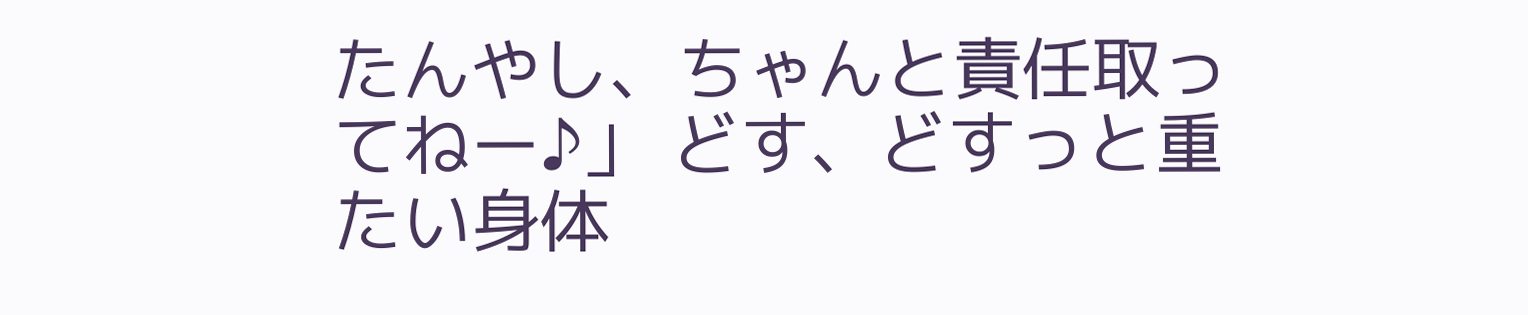たんやし、ちゃんと責任取ってねー♪」 どす、どすっと重たい身体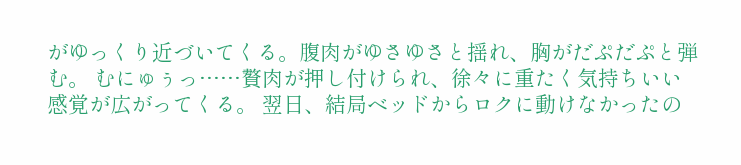がゆっくり近づいてくる。腹肉がゆさゆさと揺れ、胸がだぷだぷと弾む。 むにゅぅっ……贅肉が押し付けられ、徐々に重たく気持ちいい感覚が広がってくる。 翌日、結局ベッドからロクに動けなかったの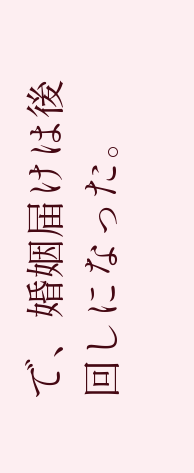で、婚姻届けは後回しになった。